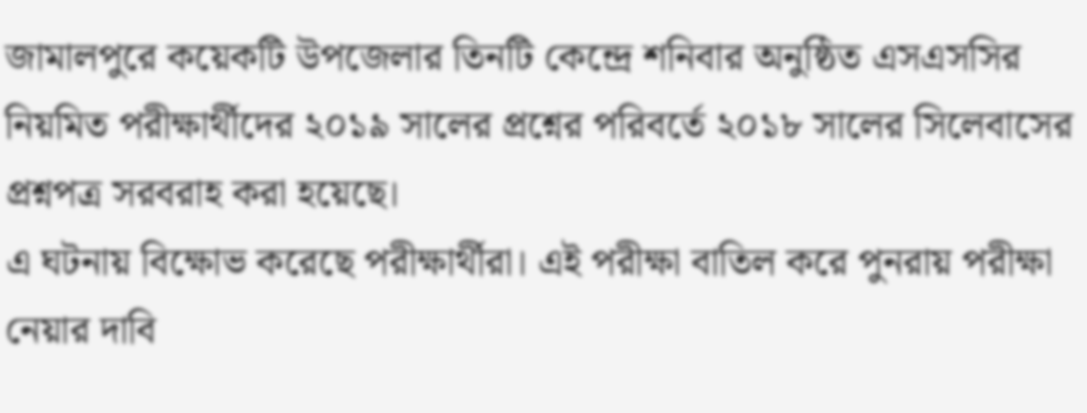জামালপুরে কয়েকটি উপজেলার তিনটি কেন্দ্রে শনিবার অনুষ্ঠিত এসএসসির নিয়মিত পরীক্ষার্থীদের ২০১৯ সালের প্রশ্নের পরিবর্তে ২০১৮ সালের সিলেবাসের প্রশ্নপত্র সরবরাহ করা হয়েছে।
এ ঘটনায় বিক্ষোভ করেছে পরীক্ষার্থীরা। এই পরীক্ষা বাতিল করে পুনরায় পরীক্ষা নেয়ার দাবি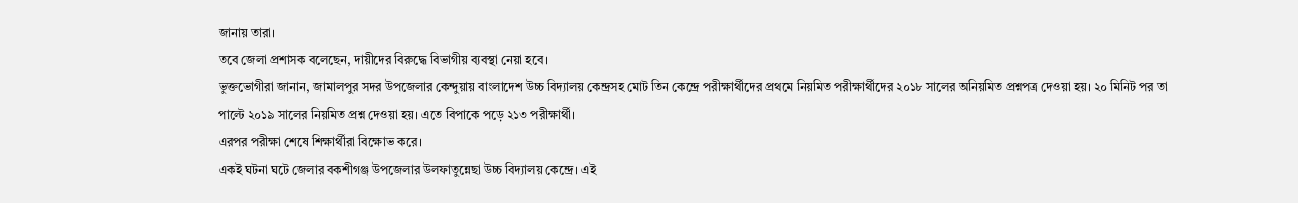জানায় তারা।
তবে জেলা প্রশাসক বলেছেন, দায়ীদের বিরুদ্ধে বিভাগীয় ব্যবস্থা নেয়া হবে।
ভুক্তভোগীরা জানান, জামালপুর সদর উপজেলার কেন্দুয়ায় বাংলাদেশ উচ্চ বিদ্যালয় কেন্দ্রসহ মোট তিন কেন্দ্রে পরীক্ষার্থীদের প্রথমে নিয়মিত পরীক্ষার্থীদের ২০১৮ সালের অনিয়মিত প্রশ্নপত্র দেওয়া হয়। ২০ মিনিট পর তা পাল্টে ২০১৯ সালের নিয়মিত প্রশ্ন দেওয়া হয়। এতে বিপাকে পড়ে ২১৩ পরীক্ষার্থী।
এরপর পরীক্ষা শেষে শিক্ষার্থীরা বিক্ষোভ করে।
একই ঘটনা ঘটে জেলার বকশীগঞ্জ উপজেলার উলফাতুন্নেছা উচ্চ বিদ্যালয় কেন্দ্রে। এই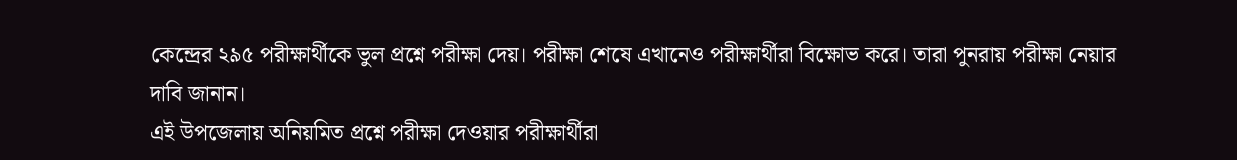কেন্দ্রের ২৯৫ পরীক্ষার্থীকে ভুল প্রশ্নে পরীক্ষা দেয়। পরীক্ষা শেষে এখানেও পরীক্ষার্থীরা বিক্ষোভ করে। তারা পুনরায় পরীক্ষা নেয়ার দাবি জানান।
এই উপজেলায় অনিয়মিত প্রশ্নে পরীক্ষা দেওয়ার পরীক্ষার্থীরা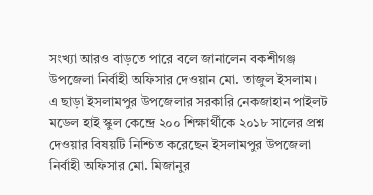সংখ্যা আরও বাড়তে পারে বলে জানালেন বকশীগঞ্জ উপজেলা নির্বাহী অফিসার দেওয়ান মো. তাজুল ইসলাম।
এ ছাড়া ইসলামপুর উপজেলার সরকারি নেকজাহান পাইলট মডেল হাই স্কুল কেন্দ্রে ২০০ শিক্ষার্থীকে ২০১৮ সালের প্রশ্ন দেওয়ার বিষয়টি নিশ্চিত করেছেন ইসলামপুর উপজেলা নির্বাহী অফিসার মো. মিজানুর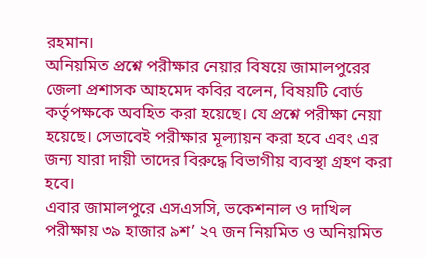রহমান।
অনিয়মিত প্রশ্নে পরীক্ষার নেয়ার বিষয়ে জামালপুরের জেলা প্রশাসক আহমেদ কবির বলেন, বিষয়টি বোর্ড কর্তৃপক্ষকে অবহিত করা হয়েছে। যে প্রশ্নে পরীক্ষা নেয়া হয়েছে। সেভাবেই পরীক্ষার মূল্যায়ন করা হবে এবং এর জন্য যারা দায়ী তাদের বিরুদ্ধে বিভাগীয় ব্যবস্থা গ্রহণ করা হবে।
এবার জামালপুরে এসএসসি, ভকেশনাল ও দাখিল পরীক্ষায় ৩৯ হাজার ৯শ’ ২৭ জন নিয়মিত ও অনিয়মিত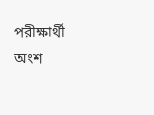পরীক্ষার্থী অংশ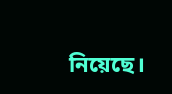নিয়েছে।